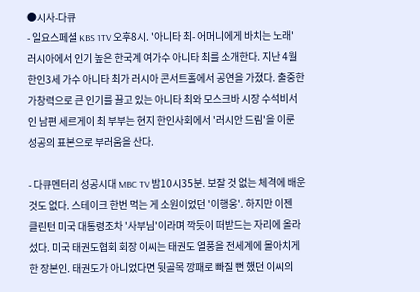●시사-다큐
- 일요스페셜 KBS 1TV 오후8시. '아니타 최- 어머니에게 바치는 노래'
러시아에서 인기 높은 한국계 여가수 아니타 최를 소개한다. 지난 4월
한인3세 가수 아니타 최가 러시아 콘서트홀에서 공연을 가졌다. 출중한
가창력으로 큰 인기를 끌고 있는 아니타 최와 모스크바 시장 수석비서
인 남편 세르게이 최 부부는 현지 한인사회에서 '러시안 드림'을 이룬
성공의 표본으로 부러움을 산다.

- 다큐멘터리 성공시대 MBC TV 밤10시35분. 보잘 것 없는 체격에 배운
것도 없다. 스테이크 한번 먹는 게 소원이었던 '이행웅'. 하지만 이젠
클린턴 미국 대통령조차 '사부님'이라며 깍듯이 떠받드는 자리에 올라
섰다. 미국 태권도협회 회장 이씨는 태권도 열풍을 전세계에 몰아치게
한 장본인. 태권도가 아니었다면 뒷골목 깡패로 빠질 뻔 했던 이씨의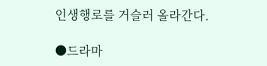인생행로를 거슬러 올라간다.

●드라마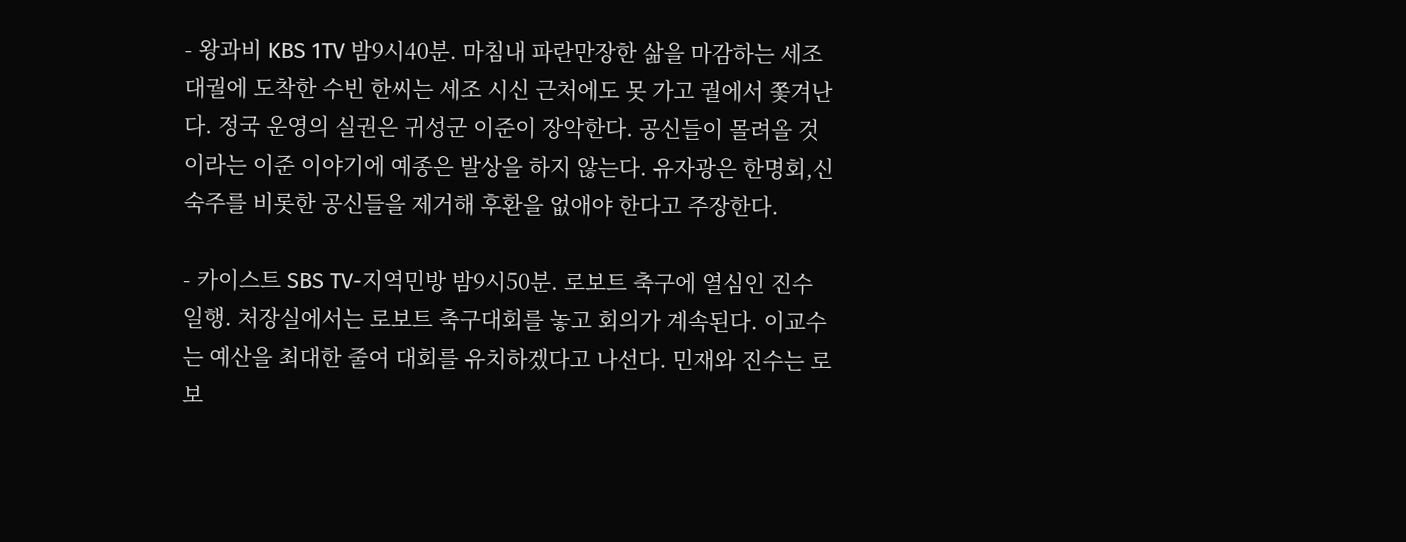- 왕과비 KBS 1TV 밤9시40분. 마침내 파란만장한 삶을 마감하는 세조
대궐에 도착한 수빈 한씨는 세조 시신 근처에도 못 가고 궐에서 쫓겨난
다. 정국 운영의 실권은 귀성군 이준이 장악한다. 공신들이 몰려올 것
이라는 이준 이야기에 예종은 발상을 하지 않는다. 유자광은 한명회,신
숙주를 비롯한 공신들을 제거해 후환을 없애야 한다고 주장한다.

- 카이스트 SBS TV-지역민방 밤9시50분. 로보트 축구에 열심인 진수
일행. 처장실에서는 로보트 축구대회를 놓고 회의가 계속된다. 이교수
는 예산을 최대한 줄여 대회를 유치하겠다고 나선다. 민재와 진수는 로
보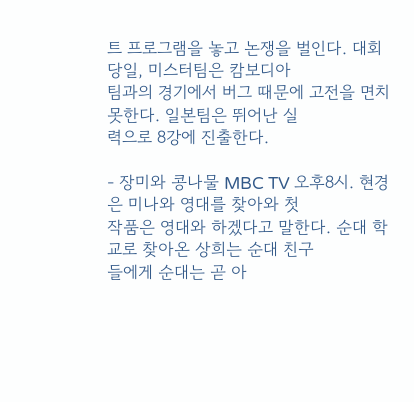트 프로그램을 놓고 논쟁을 벌인다. 대회 당일, 미스터팀은 캄보디아
팀과의 경기에서 버그 때문에 고전을 면치 못한다. 일본팀은 뛰어난 실
력으로 8강에 진출한다.

- 장미와 콩나물 MBC TV 오후8시. 현경은 미나와 영대를 찾아와 첫
작품은 영대와 하겠다고 말한다. 순대 학교로 찾아온 상희는 순대 친구
들에게 순대는 곧 아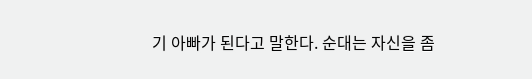기 아빠가 된다고 말한다. 순대는 자신을 좀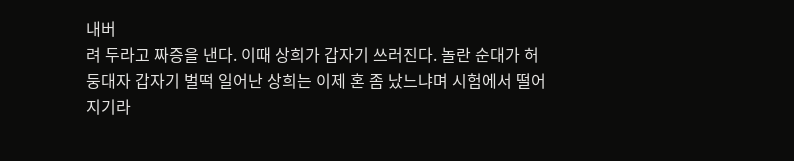내버
려 두라고 짜증을 낸다. 이때 상희가 갑자기 쓰러진다. 놀란 순대가 허
둥대자 갑자기 벌떡 일어난 상희는 이제 혼 좀 났느냐며 시험에서 떨어
지기라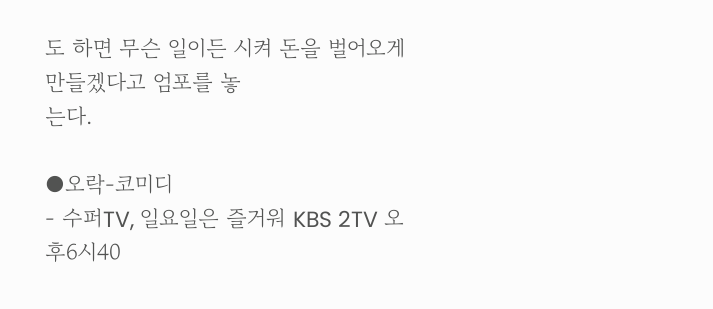도 하면 무슨 일이든 시켜 돈을 벌어오게 만들겠다고 엄포를 놓
는다.

●오락-코미디
- 수퍼TV, 일요일은 즐거워 KBS 2TV 오후6시40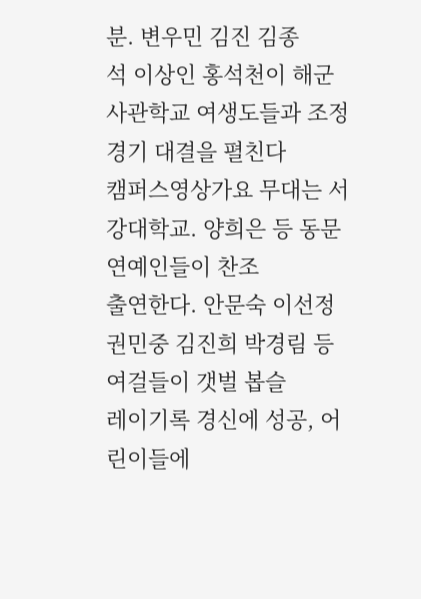분. 변우민 김진 김종
석 이상인 홍석천이 해군사관학교 여생도들과 조정경기 대결을 펼친다
캠퍼스영상가요 무대는 서강대학교. 양희은 등 동문 연예인들이 찬조
출연한다. 안문숙 이선정 권민중 김진희 박경림 등 여걸들이 갯벌 봅슬
레이기록 경신에 성공, 어린이들에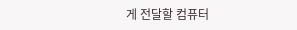게 전달할 컴퓨터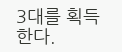3대를 획득한다.